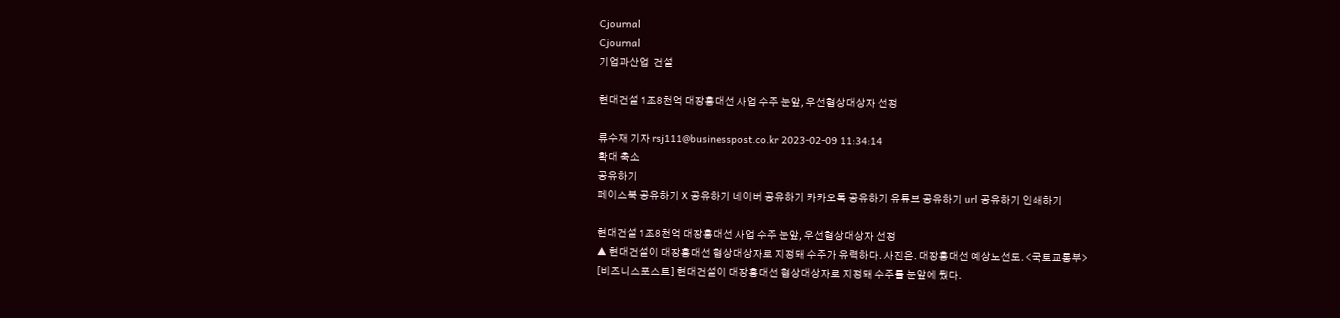Cjournal
Cjournal
기업과산업  건설

현대건설 1조8천억 대장홍대선 사업 수주 눈앞, 우선협상대상자 선정

류수재 기자 rsj111@businesspost.co.kr 2023-02-09 11:34:14
확대 축소
공유하기
페이스북 공유하기 X 공유하기 네이버 공유하기 카카오톡 공유하기 유튜브 공유하기 url 공유하기 인쇄하기

현대건설 1조8천억 대장홍대선 사업 수주 눈앞, 우선협상대상자 선정
▲ 현대건설이 대장홍대선 협상대상자로 지정돼 수주가 유력하다. 사진은. 대장홍대선 예상노선도. <국토교통부>
[비즈니스포스트] 현대건설이 대장홍대선 협상대상자로 지정돼 수주를 눈앞에 뒀다.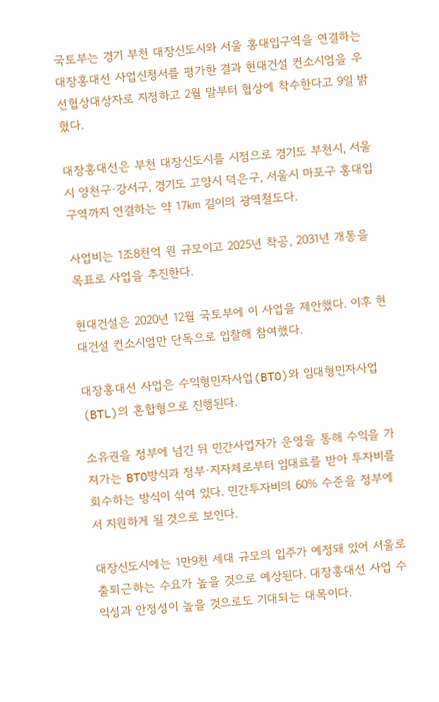국토부는 경기 부천 대장신도시와 서울 홍대입구역을 연결하는 대장홍대선 사업신청서를 평가한 결과 현대건설 컨소시엄을 우선협상대상자로 지정하고 2월 말부터 협상에 착수한다고 9일 밝혔다.

대장홍대선은 부천 대장신도시를 시점으로 경기도 부천시, 서울시 양천구·강서구, 경기도 고양시 덕은구, 서울시 마포구 홍대입구역까지 연결하는 약 17㎞ 길이의 광역철도다.

사업비는 1조8천억 원 규모이고 2025년 착공, 2031년 개통을 목표로 사업을 추진한다.

현대건설은 2020년 12월 국토부에 이 사업을 제안했다. 이후 현대건설 컨소시엄만 단독으로 입찰해 참여했다.

대장홍대선 사업은 수익형민자사업(BTO)와 임대형민자사업(BTL)의 혼합형으로 진행된다.

소유권을 정부에 넘긴 뒤 민간사업자가 운영을 통해 수익을 가져가는 BTO방식과 정부·지자체로부터 임대료를 받아 투자비를 회수하는 방식이 섞여 있다. 민간투자비의 60% 수준을 정부에서 지원하게 될 것으로 보인다.

대장신도시에는 1만9천 세대 규모의 입주가 예정돼 있어 서울로 출퇴근하는 수요가 높을 것으로 예상된다. 대장홍대선 사업 수익성과 안정성이 높을 것으로도 기대되는 대목이다.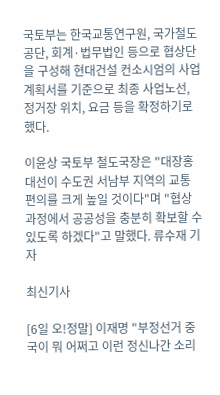국토부는 한국교통연구원, 국가철도공단, 회계·법무법인 등으로 협상단을 구성해 현대건설 컨소시엄의 사업계획서를 기준으로 최종 사업노선, 정거장 위치, 요금 등을 확정하기로 했다.

이윤상 국토부 철도국장은 "대장홍대선이 수도권 서남부 지역의 교통 편의를 크게 높일 것이다"며 "협상 과정에서 공공성을 충분히 확보할 수 있도록 하겠다"고 말했다. 류수재 기자

최신기사

[6일 오!정말] 이재명 "부정선거 중국이 뭐 어쩌고 이런 정신나간 소리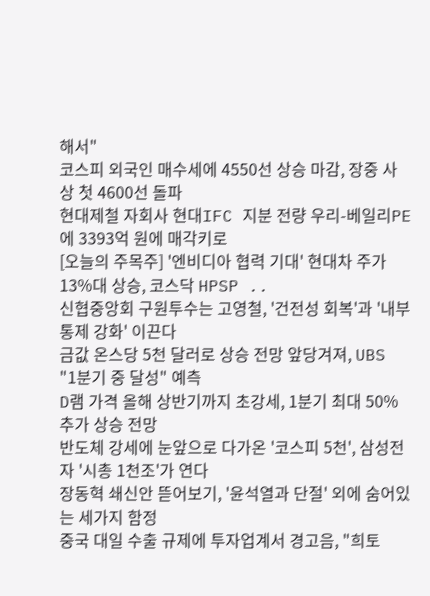해서"
코스피 외국인 매수세에 4550선 상승 마감, 장중 사상 첫 4600선 돌파
현대제철 자회사 현대IFC 지분 전량 우리-베일리PE에 3393억 원에 매각키로
[오늘의 주목주] '엔비디아 협력 기대' 현대차 주가 13%대 상승, 코스닥 HPSP ..
신협중앙회 구원투수는 고영철, '건전성 회복'과 '내부통제 강화' 이끈다
금값 온스당 5천 달러로 상승 전망 앞당겨져, UBS "1분기 중 달성" 예측
D램 가격 올해 상반기까지 초강세, 1분기 최대 50% 추가 상승 전망
반도체 강세에 눈앞으로 다가온 '코스피 5천', 삼성전자 '시총 1천조'가 연다
장동혁 쇄신안 뜯어보기, '윤석열과 단절' 외에 숨어있는 세가지 함정
중국 대일 수출 규제에 투자업계서 경고음, "희토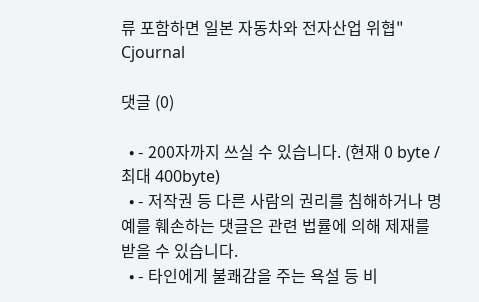류 포함하면 일본 자동차와 전자산업 위협"
Cjournal

댓글 (0)

  • - 200자까지 쓰실 수 있습니다. (현재 0 byte / 최대 400byte)
  • - 저작권 등 다른 사람의 권리를 침해하거나 명예를 훼손하는 댓글은 관련 법률에 의해 제재를 받을 수 있습니다.
  • - 타인에게 불쾌감을 주는 욕설 등 비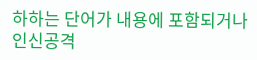하하는 단어가 내용에 포함되거나 인신공격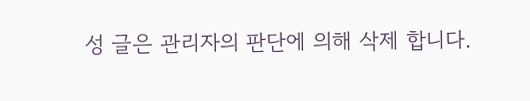성 글은 관리자의 판단에 의해 삭제 합니다.